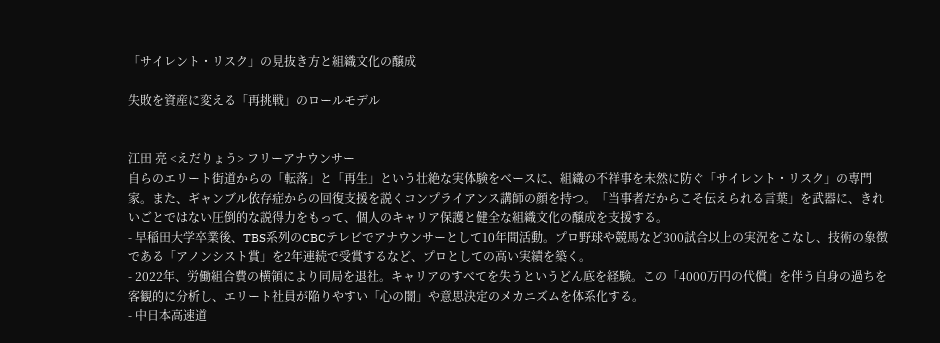「サイレント・リスク」の見抜き方と組織文化の醸成

失敗を資産に変える「再挑戦」のロールモデル


江田 亮 <えだりょう> フリーアナウンサー
自らのエリート街道からの「転落」と「再生」という壮絶な実体験をベースに、組織の不祥事を未然に防ぐ「サイレント・リスク」の専門家。また、ギャンブル依存症からの回復支援を説くコンプライアンス講師の顔を持つ。「当事者だからこそ伝えられる言葉」を武器に、きれいごとではない圧倒的な説得力をもって、個人のキャリア保護と健全な組織文化の醸成を支援する。
- 早稲田大学卒業後、TBS系列のCBCテレビでアナウンサーとして10年間活動。プロ野球や競馬など300試合以上の実況をこなし、技術の象徴である「アノンシスト賞」を2年連続で受賞するなど、プロとしての高い実績を築く。
- 2022年、労働組合費の横領により同局を退社。キャリアのすべてを失うというどん底を経験。この「4000万円の代償」を伴う自身の過ちを客観的に分析し、エリート社員が陥りやすい「心の闇」や意思決定のメカニズムを体系化する。
- 中日本高速道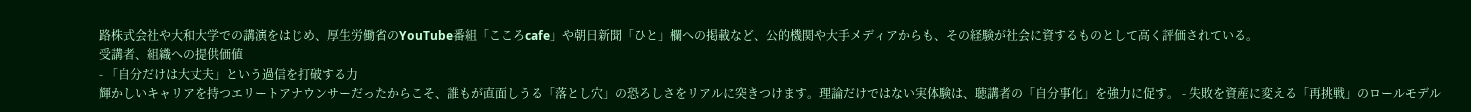路株式会社や大和大学での講演をはじめ、厚生労働省のYouTube番組「こころcafe」や朝日新聞「ひと」欄への掲載など、公的機関や大手メディアからも、その経験が社会に資するものとして高く評価されている。
受講者、組織への提供価値
- 「自分だけは大丈夫」という過信を打破する力
輝かしいキャリアを持つエリートアナウンサーだったからこそ、誰もが直面しうる「落とし穴」の恐ろしさをリアルに突きつけます。理論だけではない実体験は、聴講者の「自分事化」を強力に促す。 - 失敗を資産に変える「再挑戦」のロールモデル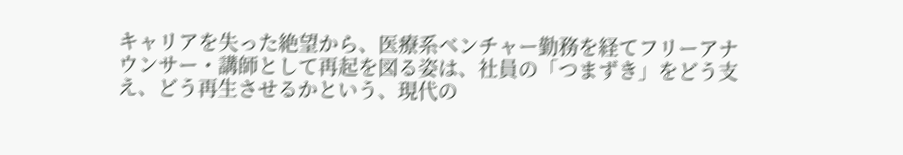キャリアを失った絶望から、医療系ベンチャー勤務を経てフリーアナウンサー・講師として再起を図る姿は、社員の「つまずき」をどう支え、どう再生させるかという、現代の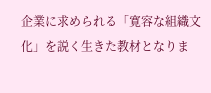企業に求められる「寛容な組織文化」を説く生きた教材となりま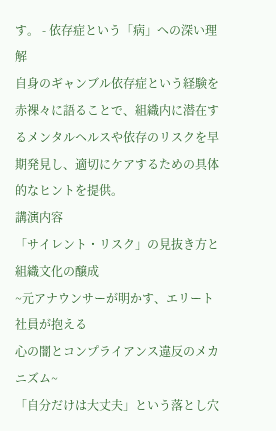す。 - 依存症という「病」への深い理解
自身のギャンブル依存症という経験を赤裸々に語ることで、組織内に潜在するメンタルヘルスや依存のリスクを早期発見し、適切にケアするための具体的なヒントを提供。
講演内容
「サイレント・リスク」の見抜き方と組織文化の醸成
~元アナウンサーが明かす、エリート社員が抱える
心の闇とコンプライアンス違反のメカニズム~
「自分だけは大丈夫」という落とし穴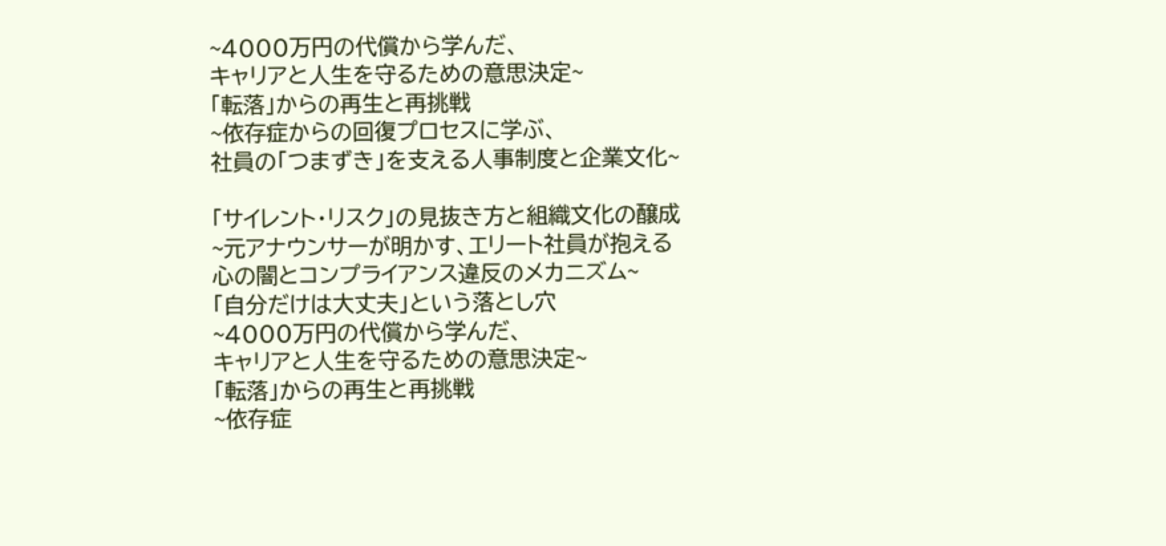~4000万円の代償から学んだ、
キャリアと人生を守るための意思決定~
「転落」からの再生と再挑戦
~依存症からの回復プロセスに学ぶ、
社員の「つまずき」を支える人事制度と企業文化~

「サイレント・リスク」の見抜き方と組織文化の醸成
~元アナウンサーが明かす、エリート社員が抱える
心の闇とコンプライアンス違反のメカニズム~
「自分だけは大丈夫」という落とし穴
~4000万円の代償から学んだ、
キャリアと人生を守るための意思決定~
「転落」からの再生と再挑戦
~依存症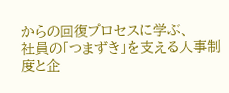からの回復プロセスに学ぶ、
社員の「つまずき」を支える人事制度と企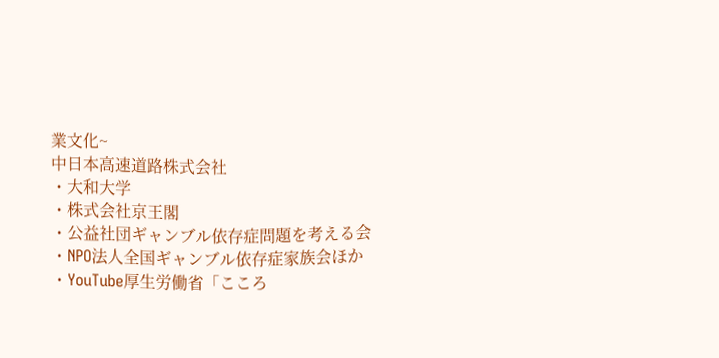業文化~
中日本高速道路株式会社
・大和大学
・株式会社京王閣
・公益社団ギャンブル依存症問題を考える会
・NPO法人全国ギャンブル依存症家族会ほか
・YouTube厚生労働省「こころ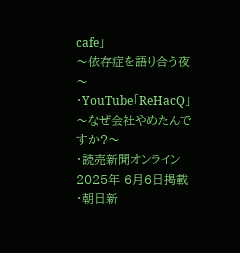cafe」
〜依存症を語り合う夜〜
・YouTube「ReHacQ」
〜なぜ会社やめたんですか?〜
・読売新聞オンライン 2025年 6月6日掲載
・朝日新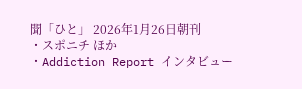聞「ひと」 2026年1月26日朝刊
・スポニチ ほか
・Addiction Report インタビュー